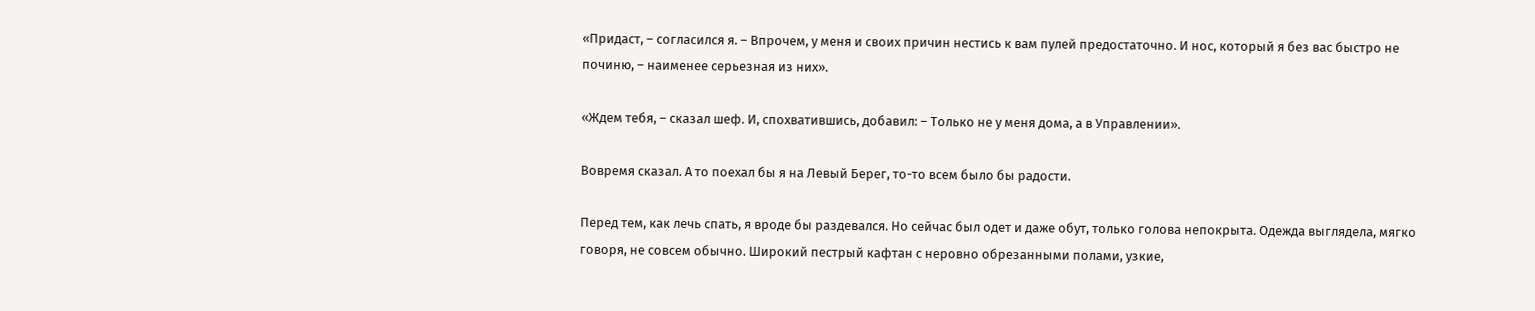«Придаст, – согласился я. – Впрочем, у меня и своих причин нестись к вам пулей предостаточно. И нос, который я без вас быстро не починю, – наименее серьезная из них».

«Ждем тебя, – сказал шеф. И, спохватившись, добавил: – Только не у меня дома, а в Управлении».

Вовремя сказал. А то поехал бы я на Левый Берег, то-то всем было бы радости.

Перед тем, как лечь спать, я вроде бы раздевался. Но сейчас был одет и даже обут, только голова непокрыта. Одежда выглядела, мягко говоря, не совсем обычно. Широкий пестрый кафтан с неровно обрезанными полами, узкие,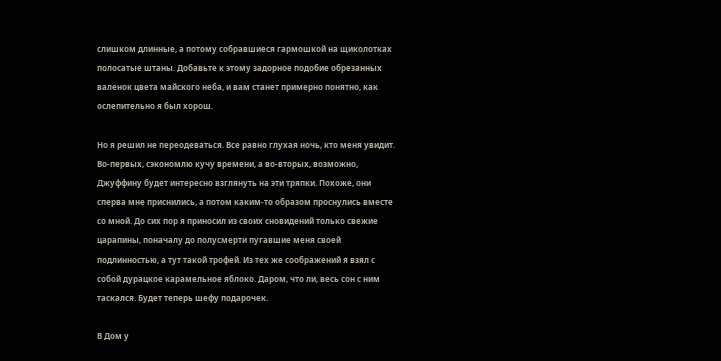слишком длинные, а потому собравшиеся гармошкой на щиколотках полосатые штаны. Добавьте к этому задорное подобие обрезанных валенок цвета майского неба, и вам станет примерно понятно, как ослепительно я был хорош.

Но я решил не переодеваться. Все равно глухая ночь, кто меня увидит. Во-первых, сэкономлю кучу времени, а во-вторых, возможно, Джуффину будет интересно взглянуть на эти тряпки. Похоже, они сперва мне приснились, а потом каким-то образом проснулись вместе со мной. До сих пор я приносил из своих сновидений только свежие царапины, поначалу до полусмерти пугавшие меня своей подлинностью, а тут такой трофей. Из тех же соображений я взял с собой дурацкое карамельное яблоко. Даром, что ли, весь сон с ним таскался. Будет теперь шефу подарочек.

В Дом у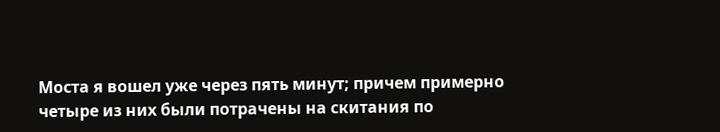Моста я вошел уже через пять минут; причем примерно четыре из них были потрачены на скитания по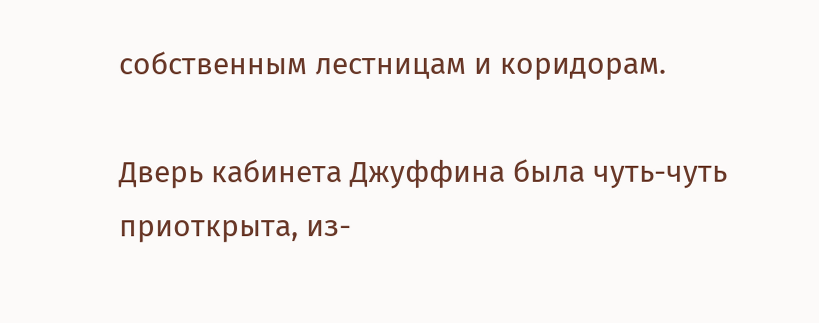собственным лестницам и коридорам.

Дверь кабинета Джуффина была чуть-чуть приоткрыта, из-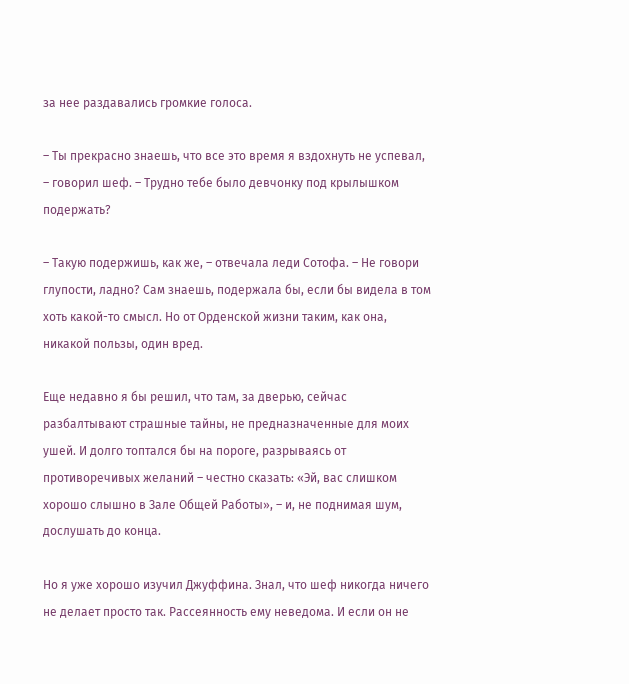за нее раздавались громкие голоса.

– Ты прекрасно знаешь, что все это время я вздохнуть не успевал, – говорил шеф. – Трудно тебе было девчонку под крылышком подержать?

– Такую подержишь, как же, – отвечала леди Сотофа. – Не говори глупости, ладно? Сам знаешь, подержала бы, если бы видела в том хоть какой-то смысл. Но от Орденской жизни таким, как она, никакой пользы, один вред.

Еще недавно я бы решил, что там, за дверью, сейчас разбалтывают страшные тайны, не предназначенные для моих ушей. И долго топтался бы на пороге, разрываясь от противоречивых желаний – честно сказать: «Эй, вас слишком хорошо слышно в Зале Общей Работы», – и, не поднимая шум, дослушать до конца.

Но я уже хорошо изучил Джуффина. Знал, что шеф никогда ничего не делает просто так. Рассеянность ему неведома. И если он не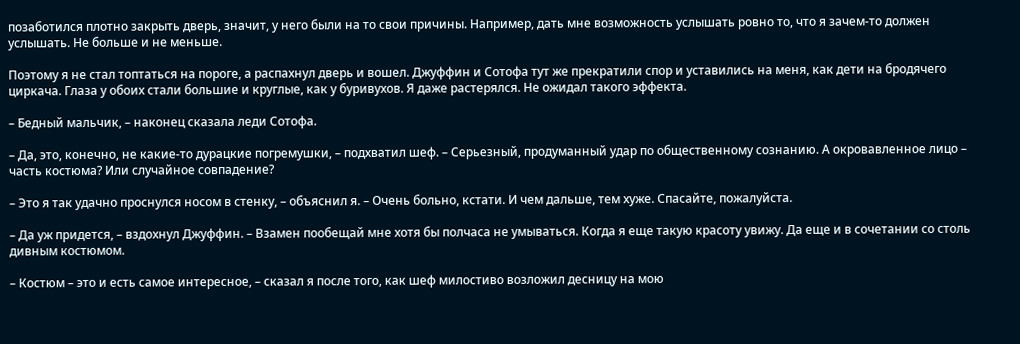позаботился плотно закрыть дверь, значит, у него были на то свои причины. Например, дать мне возможность услышать ровно то, что я зачем-то должен услышать. Не больше и не меньше.

Поэтому я не стал топтаться на пороге, а распахнул дверь и вошел. Джуффин и Сотофа тут же прекратили спор и уставились на меня, как дети на бродячего циркача. Глаза у обоих стали большие и круглые, как у буривухов. Я даже растерялся. Не ожидал такого эффекта.

– Бедный мальчик, – наконец сказала леди Сотофа.

– Да, это, конечно, не какие-то дурацкие погремушки, – подхватил шеф. – Серьезный, продуманный удар по общественному сознанию. А окровавленное лицо – часть костюма? Или случайное совпадение?

– Это я так удачно проснулся носом в стенку, – объяснил я. – Очень больно, кстати. И чем дальше, тем хуже. Спасайте, пожалуйста.

– Да уж придется, – вздохнул Джуффин. – Взамен пообещай мне хотя бы полчаса не умываться. Когда я еще такую красоту увижу. Да еще и в сочетании со столь дивным костюмом.

– Костюм – это и есть самое интересное, – сказал я после того, как шеф милостиво возложил десницу на мою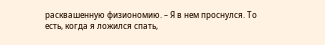расквашенную физиономию. – Я в нем проснулся. То есть, когда я ложился спать,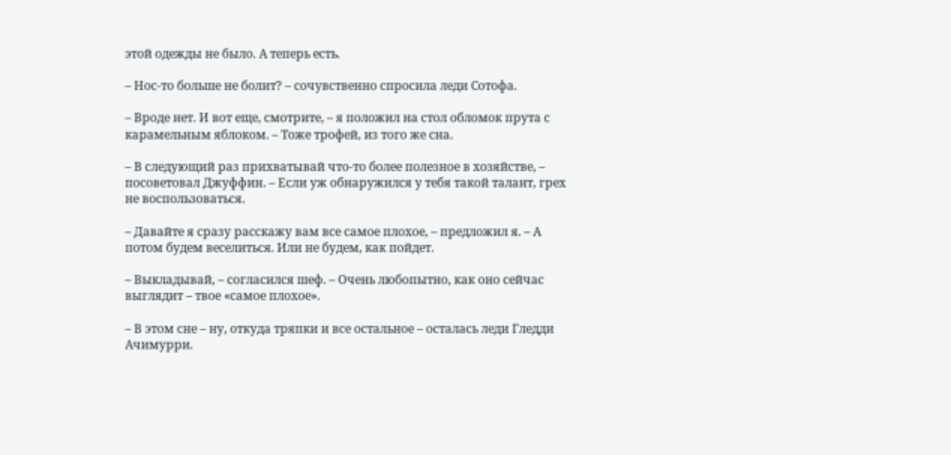этой одежды не было. А теперь есть.

– Нос-то больше не болит? – сочувственно спросила леди Сотофа.

– Вроде нет. И вот еще, смотрите, – я положил на стол обломок прута с карамельным яблоком. – Тоже трофей, из того же сна.

– В следующий раз прихватывай что-то более полезное в хозяйстве, – посоветовал Джуффин. – Если уж обнаружился у тебя такой талант, грех не воспользоваться.

– Давайте я сразу расскажу вам все самое плохое, – предложил я. – А потом будем веселиться. Или не будем, как пойдет.

– Выкладывай, – согласился шеф. – Очень любопытно, как оно сейчас выглядит – твое «самое плохое».

– В этом сне – ну, откуда тряпки и все остальное – осталась леди Гледди Ачимурри.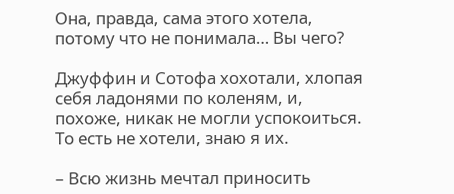Она, правда, сама этого хотела, потому что не понимала… Вы чего?

Джуффин и Сотофа хохотали, хлопая себя ладонями по коленям, и, похоже, никак не могли успокоиться. То есть не хотели, знаю я их.

– Всю жизнь мечтал приносить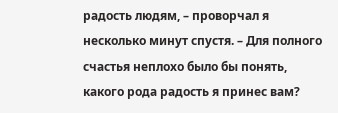радость людям, – проворчал я несколько минут спустя. – Для полного счастья неплохо было бы понять, какого рода радость я принес вам?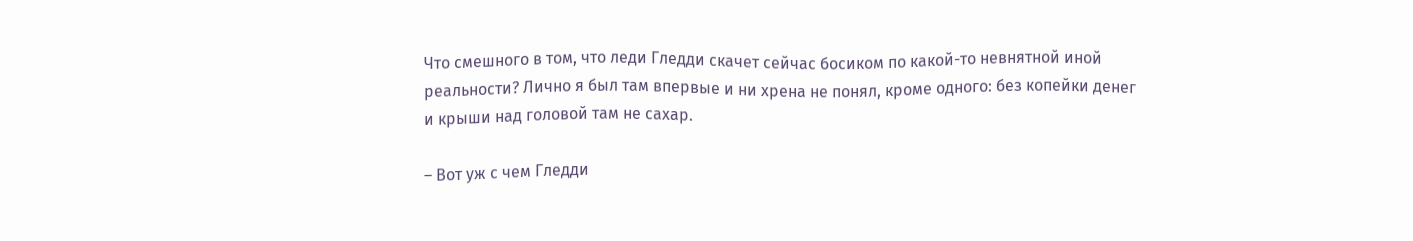Что смешного в том, что леди Гледди скачет сейчас босиком по какой-то невнятной иной реальности? Лично я был там впервые и ни хрена не понял, кроме одного: без копейки денег и крыши над головой там не сахар.

– Вот уж с чем Гледди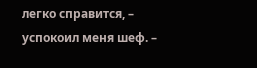легко справится, – успокоил меня шеф. –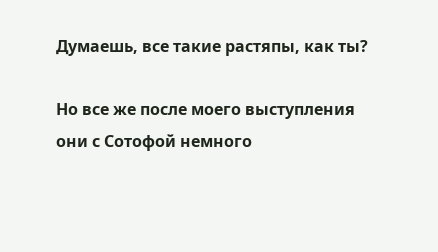Думаешь, все такие растяпы, как ты?

Но все же после моего выступления они с Сотофой немного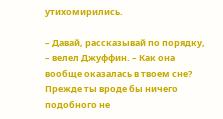утихомирились.

– Давай, рассказывай по порядку, – велел Джуффин. – Как она вообще оказалась в твоем сне? Прежде ты вроде бы ничего подобного не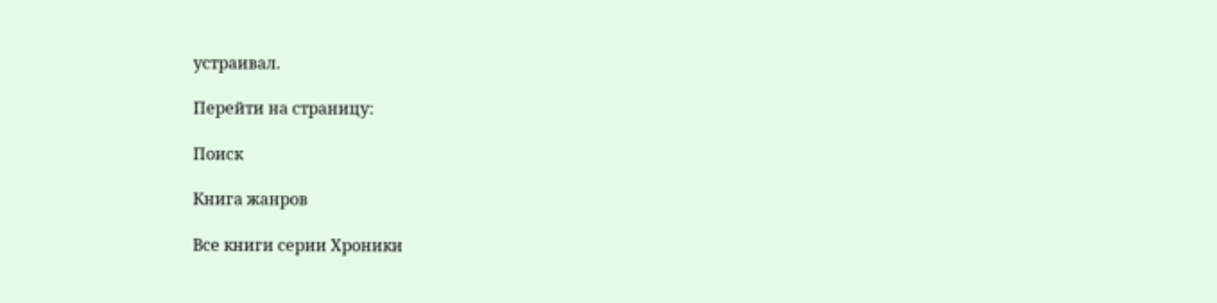устраивал.

Перейти на страницу:

Поиск

Книга жанров

Все книги серии Хроники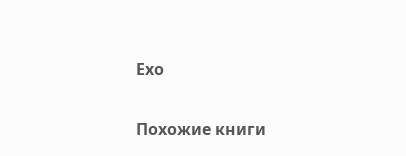Ехо

Похожие книги